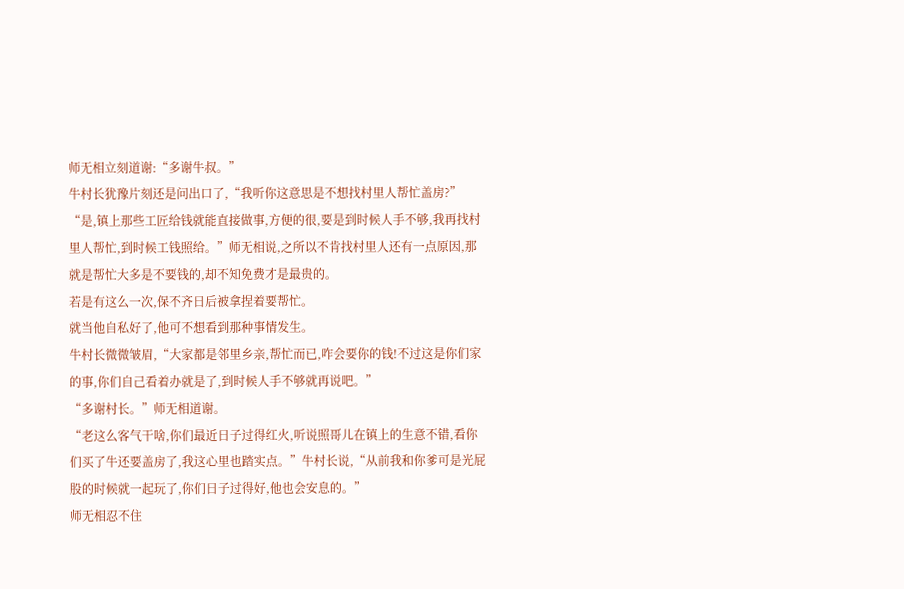师无相立刻道谢:“多谢牛叔。”
牛村长犹豫片刻还是问出口了,“我听你这意思是不想找村里人帮忙盖房?”
“是,镇上那些工匠给钱就能直接做事,方便的很,要是到时候人手不够,我再找村里人帮忙,到时候工钱照给。”师无相说,之所以不肯找村里人还有一点原因,那就是帮忙大多是不要钱的,却不知免费才是最贵的。
若是有这么一次,保不齐日后被拿捏着要帮忙。
就当他自私好了,他可不想看到那种事情发生。
牛村长微微皱眉,“大家都是邻里乡亲,帮忙而已,咋会要你的钱!不过这是你们家的事,你们自己看着办就是了,到时候人手不够就再说吧。”
“多谢村长。”师无相道谢。
“老这么客气干啥,你们最近日子过得红火,听说照哥儿在镇上的生意不错,看你们买了牛还要盖房了,我这心里也踏实点。”牛村长说,“从前我和你爹可是光屁股的时候就一起玩了,你们日子过得好,他也会安息的。”
师无相忍不住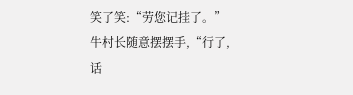笑了笑:“劳您记挂了。”
牛村长随意摆摆手,“行了,话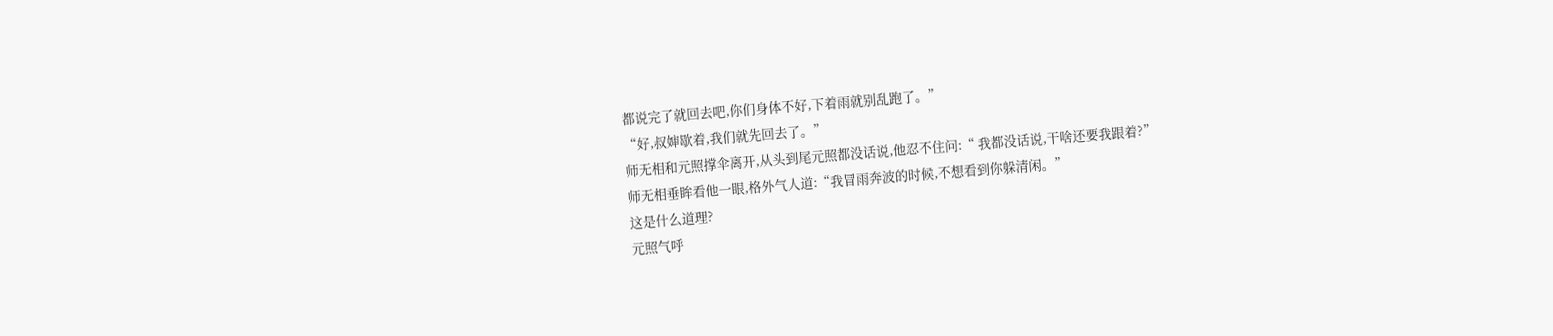都说完了就回去吧,你们身体不好,下着雨就别乱跑了。”
“好,叔婶歇着,我们就先回去了。”
师无相和元照撑伞离开,从头到尾元照都没话说,他忍不住问:“ 我都没话说,干啥还要我跟着?”
师无相垂眸看他一眼,格外气人道:“我冒雨奔波的时候,不想看到你躲清闲。”
这是什么道理?
元照气呼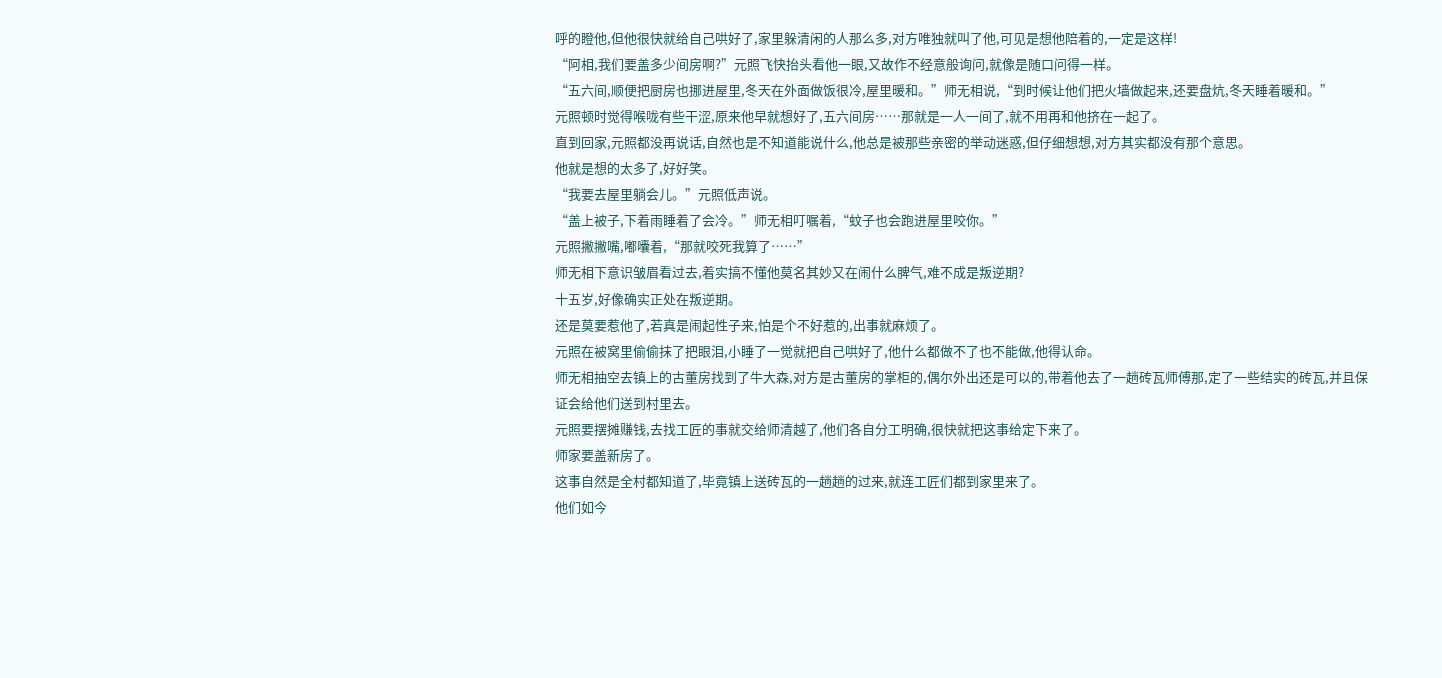呼的瞪他,但他很快就给自己哄好了,家里躲清闲的人那么多,对方唯独就叫了他,可见是想他陪着的,一定是这样!
“阿相,我们要盖多少间房啊?”元照飞快抬头看他一眼,又故作不经意般询问,就像是随口问得一样。
“五六间,顺便把厨房也挪进屋里,冬天在外面做饭很冷,屋里暖和。”师无相说,“到时候让他们把火墙做起来,还要盘炕,冬天睡着暖和。”
元照顿时觉得喉咙有些干涩,原来他早就想好了,五六间房……那就是一人一间了,就不用再和他挤在一起了。
直到回家,元照都没再说话,自然也是不知道能说什么,他总是被那些亲密的举动迷惑,但仔细想想,对方其实都没有那个意思。
他就是想的太多了,好好笑。
“我要去屋里躺会儿。”元照低声说。
“盖上被子,下着雨睡着了会冷。”师无相叮嘱着,“蚊子也会跑进屋里咬你。”
元照撇撇嘴,嘟囔着,“那就咬死我算了……”
师无相下意识皱眉看过去,着实搞不懂他莫名其妙又在闹什么脾气,难不成是叛逆期?
十五岁,好像确实正处在叛逆期。
还是莫要惹他了,若真是闹起性子来,怕是个不好惹的,出事就麻烦了。
元照在被窝里偷偷抹了把眼泪,小睡了一觉就把自己哄好了,他什么都做不了也不能做,他得认命。
师无相抽空去镇上的古董房找到了牛大森,对方是古董房的掌柜的,偶尔外出还是可以的,带着他去了一趟砖瓦师傅那,定了一些结实的砖瓦,并且保证会给他们送到村里去。
元照要摆摊赚钱,去找工匠的事就交给师清越了,他们各自分工明确,很快就把这事给定下来了。
师家要盖新房了。
这事自然是全村都知道了,毕竟镇上送砖瓦的一趟趟的过来,就连工匠们都到家里来了。
他们如今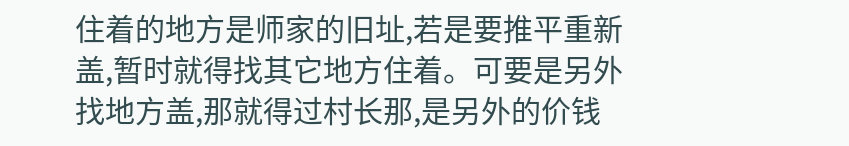住着的地方是师家的旧址,若是要推平重新盖,暂时就得找其它地方住着。可要是另外找地方盖,那就得过村长那,是另外的价钱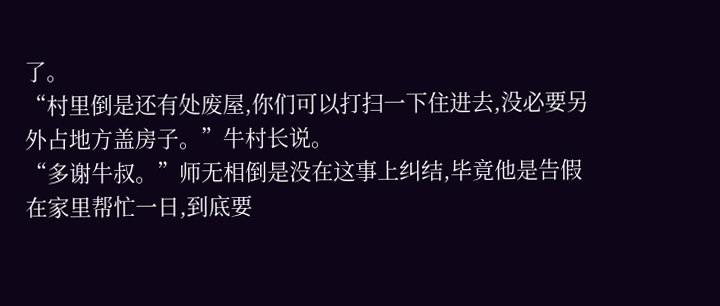了。
“村里倒是还有处废屋,你们可以打扫一下住进去,没必要另外占地方盖房子。”牛村长说。
“多谢牛叔。”师无相倒是没在这事上纠结,毕竟他是告假在家里帮忙一日,到底要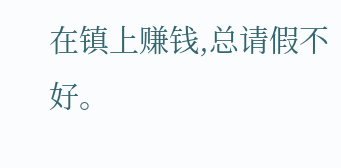在镇上赚钱,总请假不好。